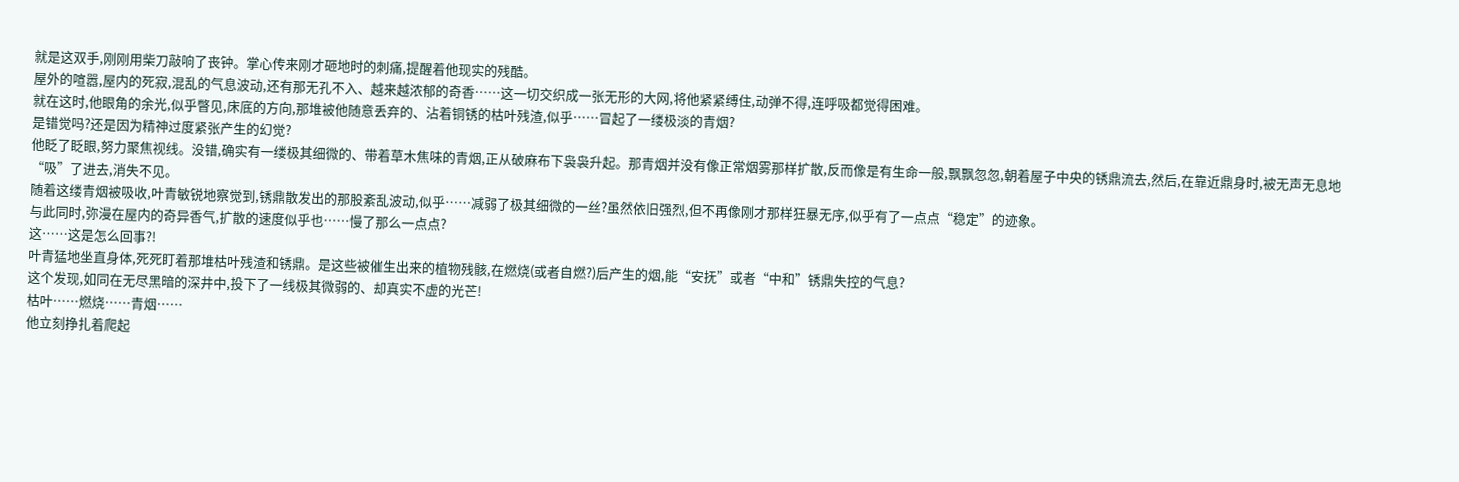就是这双手,刚刚用柴刀敲响了丧钟。掌心传来刚才砸地时的刺痛,提醒着他现实的残酷。
屋外的喧嚣,屋内的死寂,混乱的气息波动,还有那无孔不入、越来越浓郁的奇香……这一切交织成一张无形的大网,将他紧紧缚住,动弹不得,连呼吸都觉得困难。
就在这时,他眼角的余光,似乎瞥见,床底的方向,那堆被他随意丢弃的、沾着铜锈的枯叶残渣,似乎……冒起了一缕极淡的青烟?
是错觉吗?还是因为精神过度紧张产生的幻觉?
他眨了眨眼,努力聚焦视线。没错,确实有一缕极其细微的、带着草木焦味的青烟,正从破麻布下袅袅升起。那青烟并没有像正常烟雾那样扩散,反而像是有生命一般,飘飘忽忽,朝着屋子中央的锈鼎流去,然后,在靠近鼎身时,被无声无息地“吸”了进去,消失不见。
随着这缕青烟被吸收,叶青敏锐地察觉到,锈鼎散发出的那股紊乱波动,似乎……减弱了极其细微的一丝?虽然依旧强烈,但不再像刚才那样狂暴无序,似乎有了一点点“稳定”的迹象。
与此同时,弥漫在屋内的奇异香气,扩散的速度似乎也……慢了那么一点点?
这……这是怎么回事?!
叶青猛地坐直身体,死死盯着那堆枯叶残渣和锈鼎。是这些被催生出来的植物残骸,在燃烧(或者自燃?)后产生的烟,能“安抚”或者“中和”锈鼎失控的气息?
这个发现,如同在无尽黑暗的深井中,投下了一线极其微弱的、却真实不虚的光芒!
枯叶……燃烧……青烟……
他立刻挣扎着爬起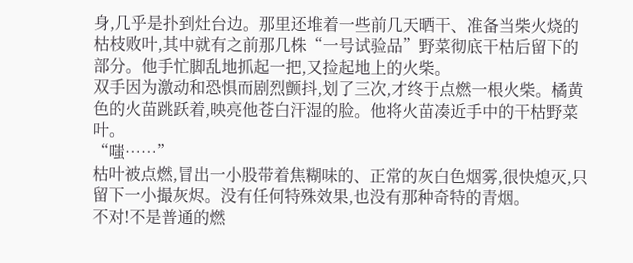身,几乎是扑到灶台边。那里还堆着一些前几天晒干、准备当柴火烧的枯枝败叶,其中就有之前那几株“一号试验品”野菜彻底干枯后留下的部分。他手忙脚乱地抓起一把,又捡起地上的火柴。
双手因为激动和恐惧而剧烈颤抖,划了三次,才终于点燃一根火柴。橘黄色的火苗跳跃着,映亮他苍白汗湿的脸。他将火苗凑近手中的干枯野菜叶。
“嗤……”
枯叶被点燃,冒出一小股带着焦糊味的、正常的灰白色烟雾,很快熄灭,只留下一小撮灰烬。没有任何特殊效果,也没有那种奇特的青烟。
不对!不是普通的燃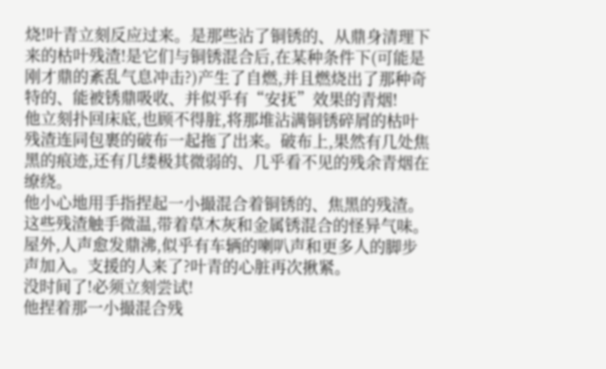烧!叶青立刻反应过来。是那些沾了铜锈的、从鼎身清理下来的枯叶残渣!是它们与铜锈混合后,在某种条件下(可能是刚才鼎的紊乱气息冲击?)产生了自燃,并且燃烧出了那种奇特的、能被锈鼎吸收、并似乎有“安抚”效果的青烟!
他立刻扑回床底,也顾不得脏,将那堆沾满铜锈碎屑的枯叶残渣连同包裹的破布一起拖了出来。破布上,果然有几处焦黑的痕迹,还有几缕极其微弱的、几乎看不见的残余青烟在缭绕。
他小心地用手指捏起一小撮混合着铜锈的、焦黑的残渣。这些残渣触手微温,带着草木灰和金属锈混合的怪异气味。
屋外,人声愈发鼎沸,似乎有车辆的喇叭声和更多人的脚步声加入。支援的人来了?叶青的心脏再次揪紧。
没时间了!必须立刻尝试!
他捏着那一小撮混合残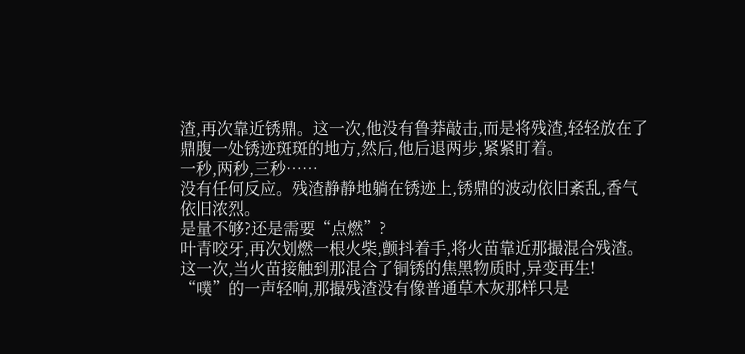渣,再次靠近锈鼎。这一次,他没有鲁莽敲击,而是将残渣,轻轻放在了鼎腹一处锈迹斑斑的地方,然后,他后退两步,紧紧盯着。
一秒,两秒,三秒……
没有任何反应。残渣静静地躺在锈迹上,锈鼎的波动依旧紊乱,香气依旧浓烈。
是量不够?还是需要“点燃”?
叶青咬牙,再次划燃一根火柴,颤抖着手,将火苗靠近那撮混合残渣。
这一次,当火苗接触到那混合了铜锈的焦黑物质时,异变再生!
“噗”的一声轻响,那撮残渣没有像普通草木灰那样只是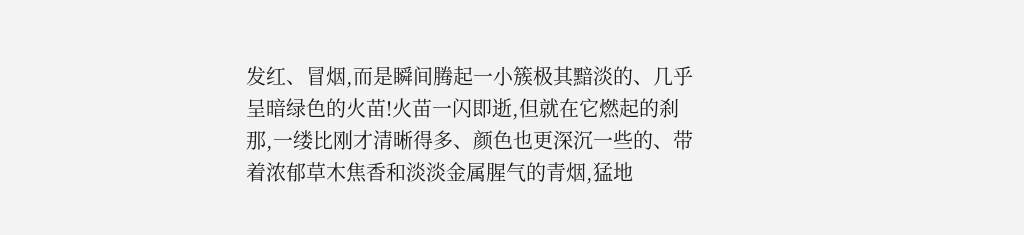发红、冒烟,而是瞬间腾起一小簇极其黯淡的、几乎呈暗绿色的火苗!火苗一闪即逝,但就在它燃起的刹那,一缕比刚才清晰得多、颜色也更深沉一些的、带着浓郁草木焦香和淡淡金属腥气的青烟,猛地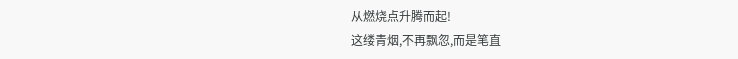从燃烧点升腾而起!
这缕青烟,不再飘忽,而是笔直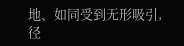地、如同受到无形吸引,径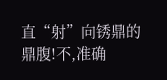直“射”向锈鼎的鼎腹!不,准确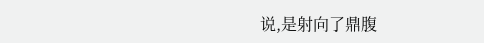说,是射向了鼎腹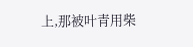上,那被叶青用柴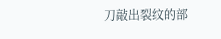刀敲出裂纹的部